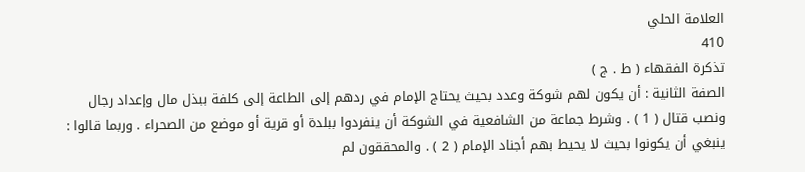العلامة الحلي
410
تذكرة الفقهاء ( ط . ج )
الصفة الثانية : أن يكون لهم شوكة وعدد بحيث يحتاج الإمام في ردهم إلى الطاعة إلى كلفة ببذل مال وإعداد رجال ونصب قتال ( 1 ) . وشرط جماعة من الشافعية في الشوكة أن ينفردوا ببلدة أو قرية أو موضع من الصحراء . وربما قالوا : ينبغي أن يكونوا بحيث لا يحيط بهم أجناد الإمام ( 2 ) . والمحققون لم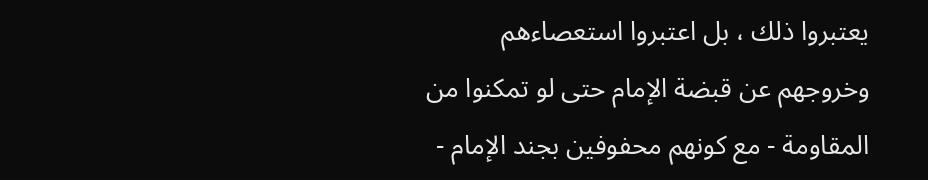يعتبروا ذلك ، بل اعتبروا استعصاءهم وخروجهم عن قبضة الإمام حتى لو تمكنوا من المقاومة - مع كونهم محفوفين بجند الإمام -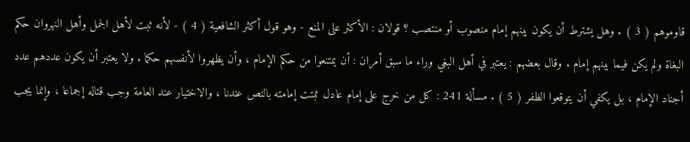قاوموهم ( 3 ) . وهل يشترط أن يكون بينهم إمام منصوب أو منتصب ؟ قولان : الأكثر على المنع - وهو قول أكثر الشافعية ( 4 ) - لأنه ثبت لأهل الجمل وأهل النهروان حكم البغاة ولم يكن فيما بينهم إمام . وقال بعضهم : يعتبر في أهل البغي وراء ما سبق أمران : أن يمتنعوا من حكم الإمام ، وأن يظهروا لأنفسهم حكما . ولا يعتبر أن يكون عددهم عدد أجناد الإمام ، بل يكفي أن يتوقعوا الظفر ( 5 ) . مسألة 241 : كل من خرج على إمام عادل ثبتت إمامته بالنص عندنا ، والاختيار عند العامة وجب قتاله إجماعا ، وإنما يجب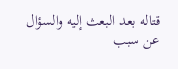قتاله بعد البعث إليه والسؤال عن سبب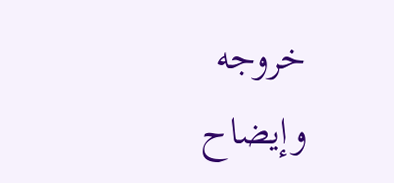خروجه وإيضاح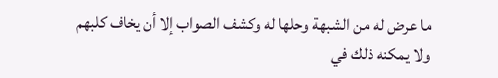ما عرض له من الشبهة وحلها له وكشف الصواب إلا أن يخاف كلبهم ولا يمكنه ذلك في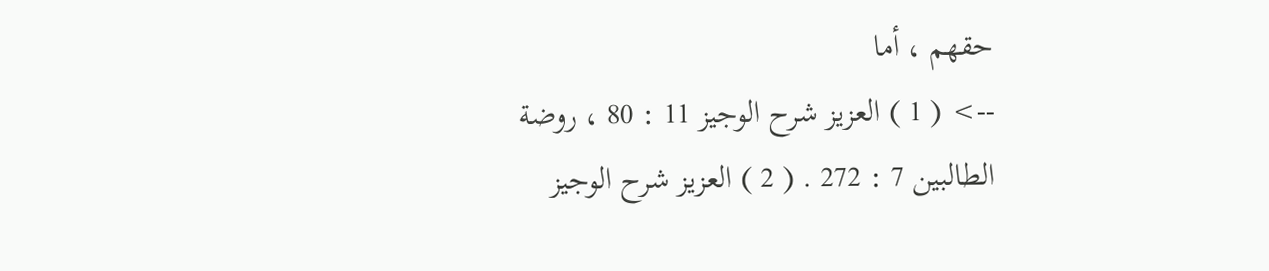حقهم ، أما
--> ( 1 ) العزيز شرح الوجيز 11 : 80 ، روضة الطالبين 7 : 272 . ( 2 ) العزيز شرح الوجيز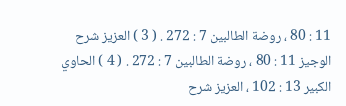11 : 80 ، روضة الطالبين 7 : 272 . ( 3 ) العزيز شرح الوجيز 11 : 80 ، روضة الطالبين 7 : 272 . ( 4 ) الحاوي الكبير 13 : 102 ، العزيز شرح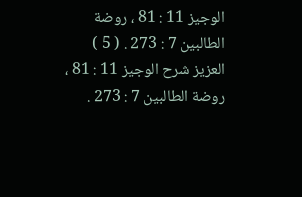الوجيز 11 : 81 ، روضة الطالبين 7 : 273 . ( 5 ) العزيز شرح الوجيز 11 : 81 ، روضة الطالبين 7 : 273 .